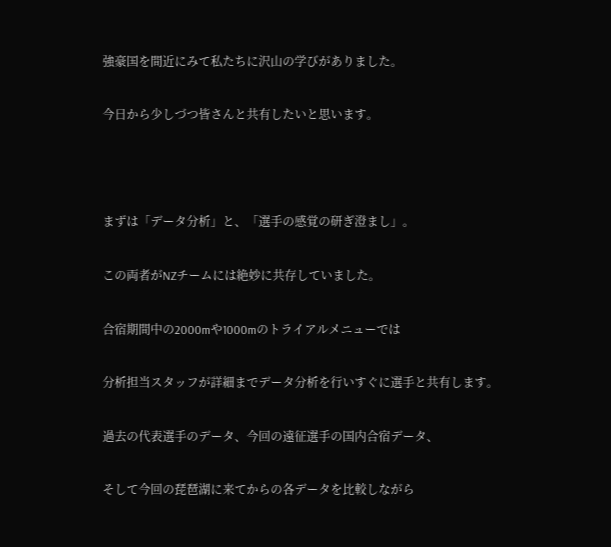強豪国を間近にみて私たちに沢山の学びがありました。

今日から少しづつ皆さんと共有したいと思います。



まずは「データ分析」と、「選手の感覚の研ぎ澄まし」。

この両者がNZチームには絶妙に共存していました。

合宿期間中の2000mや1000mのトライアルメニューでは

分析担当スタッフが詳細までデータ分析を行いすぐに選手と共有します。

過去の代表選手のデータ、今回の遠征選手の国内合宿データ、

そして今回の琵琶湖に来てからの各データを比較しながら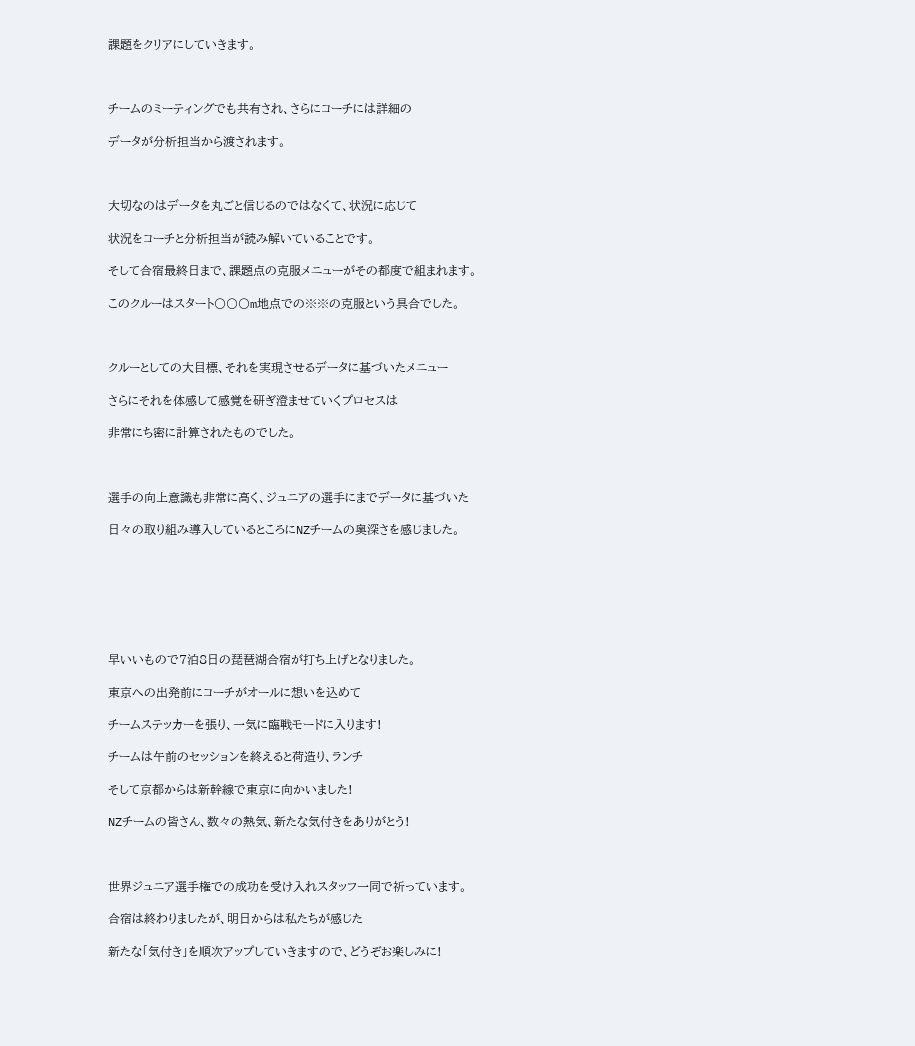課題をクリアにしていきます。



チームのミーティングでも共有され、さらにコーチには詳細の

データが分析担当から渡されます。



大切なのはデータを丸ごと信じるのではなくて、状況に応じて

状況をコーチと分析担当が読み解いていることです。

そして合宿最終日まで、課題点の克服メニューがその都度で組まれます。

このクルーはスタート〇〇〇m地点での※※の克服という具合でした。



クルーとしての大目標、それを実現させるデータに基づいたメニュー

さらにそれを体感して感覚を研ぎ澄ませていくプロセスは

非常にち密に計算されたものでした。



選手の向上意識も非常に高く、ジュニアの選手にまでデータに基づいた

日々の取り組み導入しているところにNZチームの奥深さを感じました。







早いいもので7泊8日の琵琶湖合宿が打ち上げとなりました。

東京への出発前にコーチがオールに想いを込めて

チームステッカーを張り、一気に臨戦モードに入ります!

チームは午前のセッションを終えると荷造り、ランチ

そして京都からは新幹線で東京に向かいました!

NZチームの皆さん、数々の熱気、新たな気付きをありがとう!



世界ジュニア選手権での成功を受け入れスタッフ一同で祈っています。

合宿は終わりましたが、明日からは私たちが感じた

新たな「気付き」を順次アップしていきますので、どうぞお楽しみに!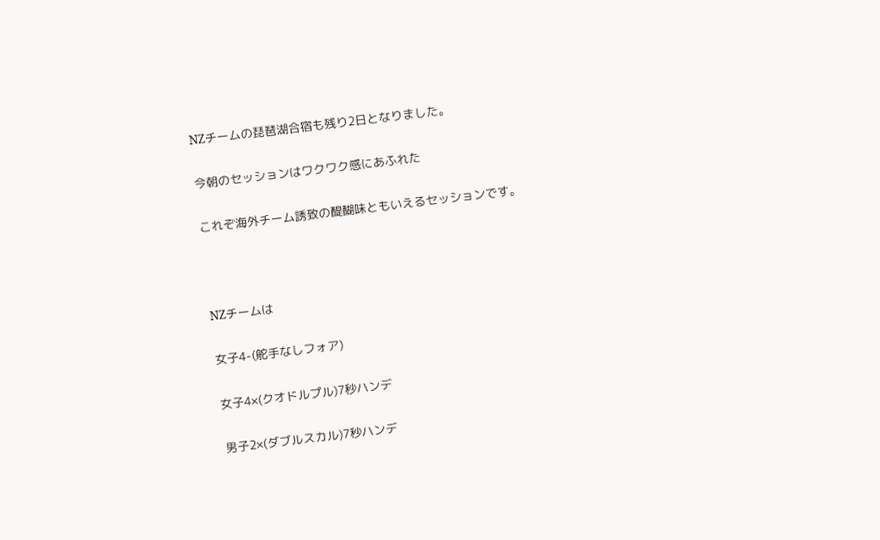NZチームの琵琶湖合宿も残り2日となりました。

今朝のセッションはワクワク感にあふれた

これぞ海外チーム誘致の醍醐味ともいえるセッションです。



NZチームは

女子4-(舵手なしフォア)

女子4×(クオドルプル)7秒ハンデ

男子2×(ダブルスカル)7秒ハンデ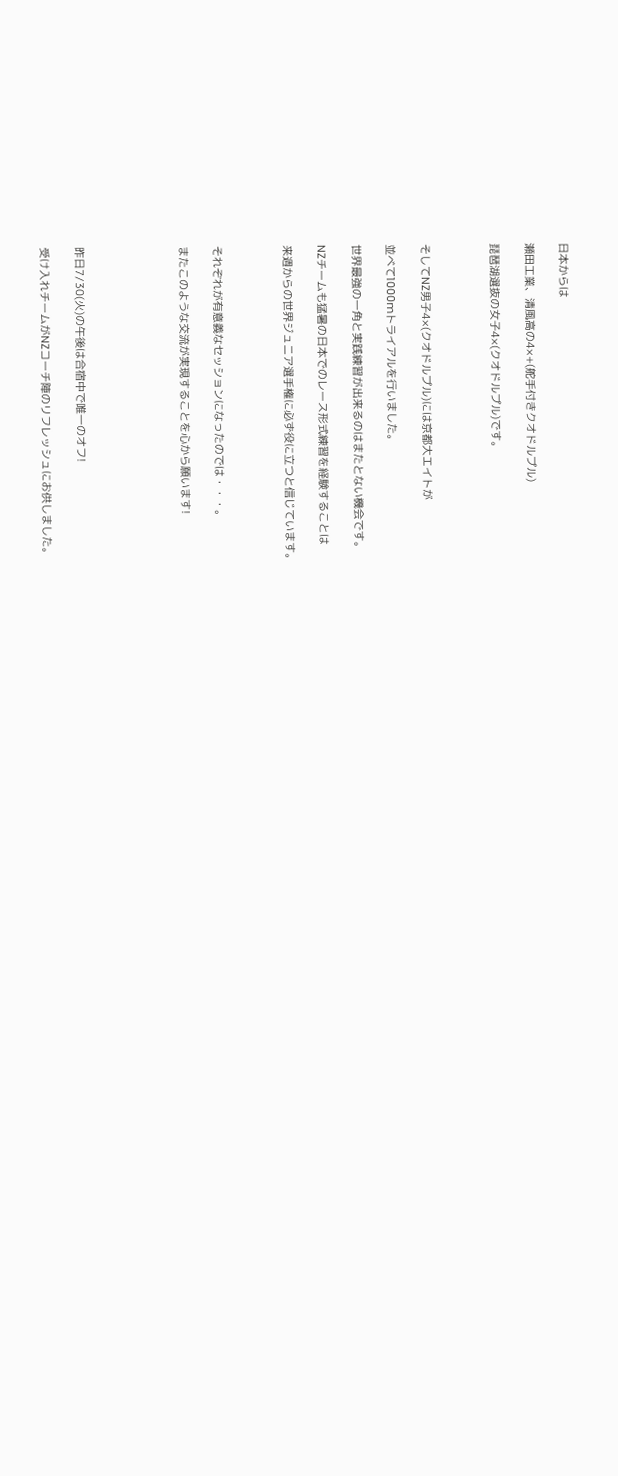日本からは

瀬田工業、清風高の4×+(舵手付きクオドルプル)

琵琶湖選抜の女子4×(クオドルプル)です。



そしてNZ男子4×(クオドルプル)には京都大エイトが

並べて1000mトライアルを行いました。

世界最強の一角と実践練習が出来るのはまたとない機会です。

NZチームも猛暑の日本でのレース形式練習を経験することは

来週からの世界ジュニア選手権に必ず役に立つと信じています。



それぞれが有意義なセッションになったのでは・・・。

またこのような交流が実現することを心から願います!





昨日7/30(火)の午後は合宿中で唯一のオフ!

受け入れチームがNZコーチ陣のリフレッシュにお供しました。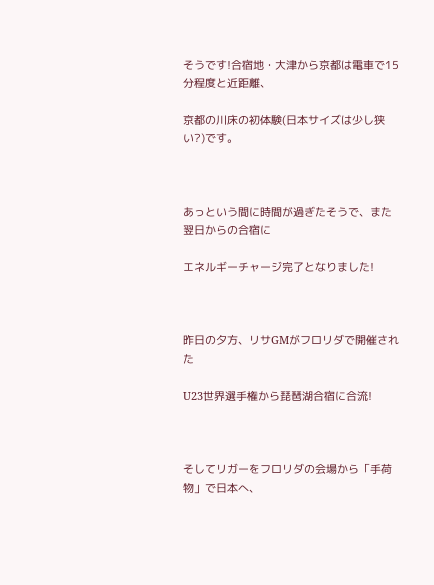そうです!合宿地・大津から京都は電車で15分程度と近距離、

京都の川床の初体験(日本サイズは少し狭い?)です。



あっという間に時間が過ぎたそうで、また翌日からの合宿に

エネルギーチャージ完了となりました!



昨日の夕方、リサGMがフロリダで開催された

U23世界選手権から琵琶湖合宿に合流!



そしてリガーをフロリダの会場から「手荷物」で日本へ、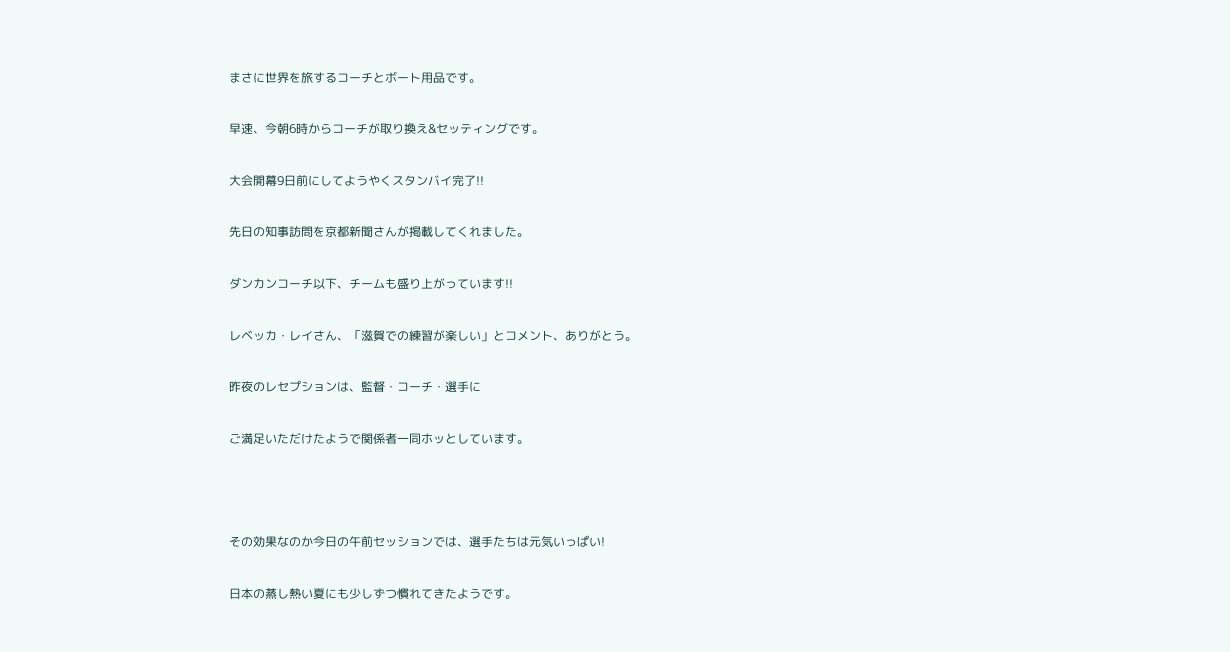まさに世界を旅するコーチとボート用品です。

早速、今朝6時からコーチが取り換え&セッティングです。

大会開幕9日前にしてようやくスタンバイ完了!!

先日の知事訪問を京都新聞さんが掲載してくれました。

ダンカンコーチ以下、チームも盛り上がっています!!

レベッカ・レイさん、「滋賀での練習が楽しい」とコメント、ありがとう。

昨夜のレセプションは、監督・コーチ・選手に

ご満足いただけたようで関係者一同ホッとしています。



その効果なのか今日の午前セッションでは、選手たちは元気いっぱい!

日本の蒸し熱い夏にも少しずつ慣れてきたようです。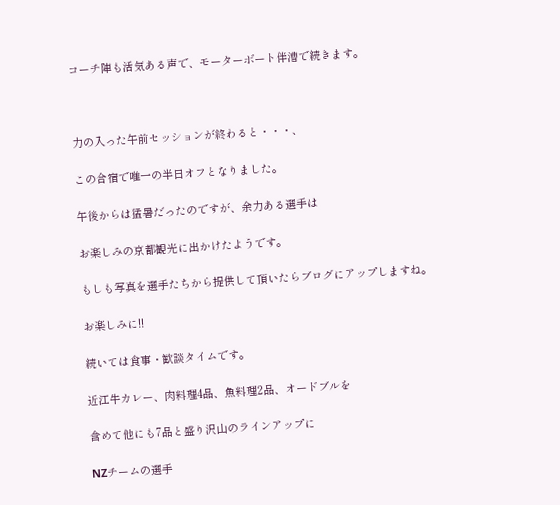コーチ陣も活気ある声で、モーターボート伴漕で続きます。



力の入った午前セッションが終わると・・・、

この合宿で唯一の半日オフとなりました。

午後からは猛暑だったのですが、余力ある選手は

お楽しみの京都観光に出かけたようです。

もしも写真を選手たちから提供して頂いたらブログにアップしますね。

お楽しみに!!

続いては食事・歓談タイムです。

近江牛カレー、肉料理4品、魚料理2品、オードブルを

含めて他にも7品と盛り沢山のラインアップに

NZチームの選手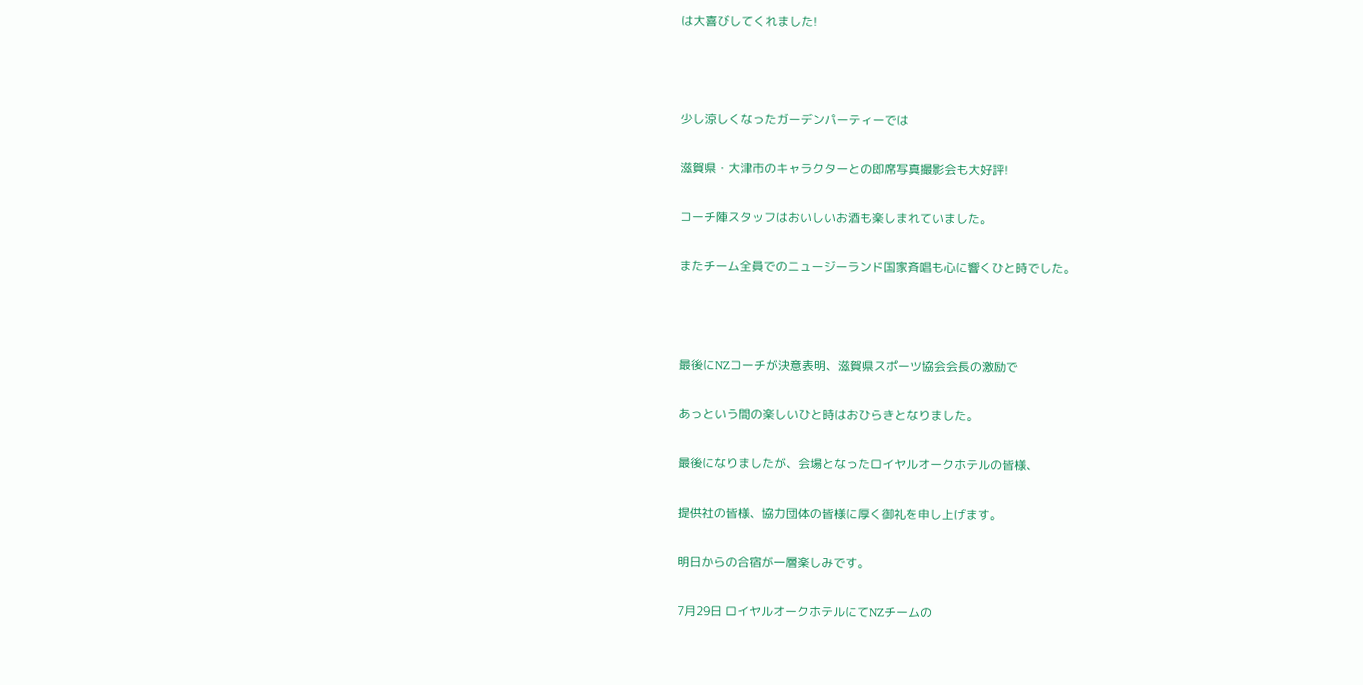は大喜びしてくれました!



少し涼しくなったガーデンパーティーでは

滋賀県・大津市のキャラクターとの即席写真撮影会も大好評!

コーチ陣スタッフはおいしいお酒も楽しまれていました。

またチーム全員でのニュージーランド国家斉唱も心に響くひと時でした。



最後にNZコーチが決意表明、滋賀県スポーツ協会会長の激励で

あっという間の楽しいひと時はおひらきとなりました。

最後になりましたが、会場となったロイヤルオークホテルの皆様、

提供社の皆様、協力団体の皆様に厚く御礼を申し上げます。

明日からの合宿が一層楽しみです。

7月29日 ロイヤルオークホテルにてNZチームの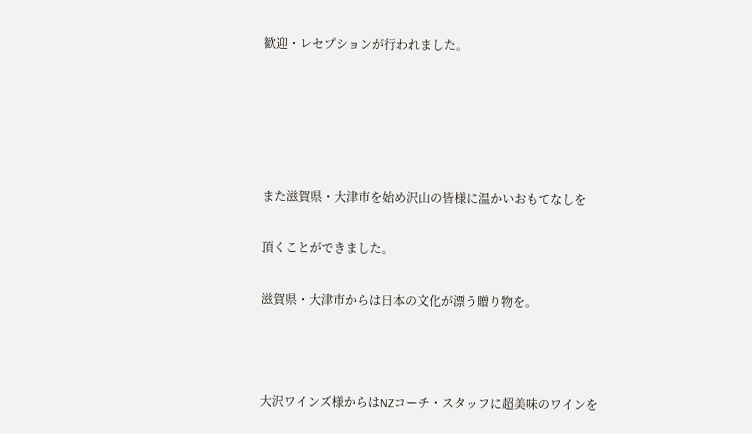歓迎・レセプションが行われました。





また滋賀県・大津市を始め沢山の皆様に温かいおもてなしを

頂くことができました。

滋賀県・大津市からは日本の文化が漂う贈り物を。



大沢ワインズ様からはNZコーチ・スタッフに超美味のワインを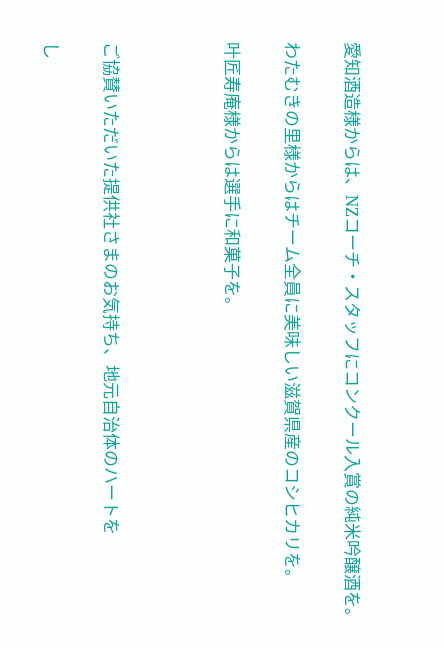愛知酒造様からは、NZコーチ・スタッフにコンクール入賞の純米吟醸酒を。

わたむきの里様からはチーム全員に美味しい滋賀県産のコシヒカリを。

叶匠寿庵様からは選手に和菓子を。



ご協賛いただいた提供社さまのお気持ち、地元自治体のハートを

し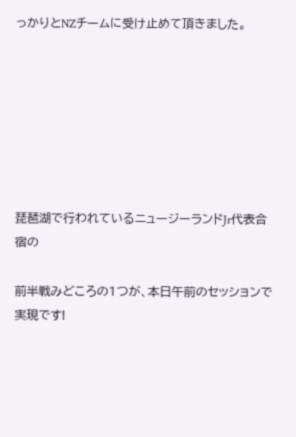っかりとNZチームに受け止めて頂きました。







琵琶湖で行われているニュージーランドJr代表合宿の

前半戦みどころの1つが、本日午前のセッションで実現です!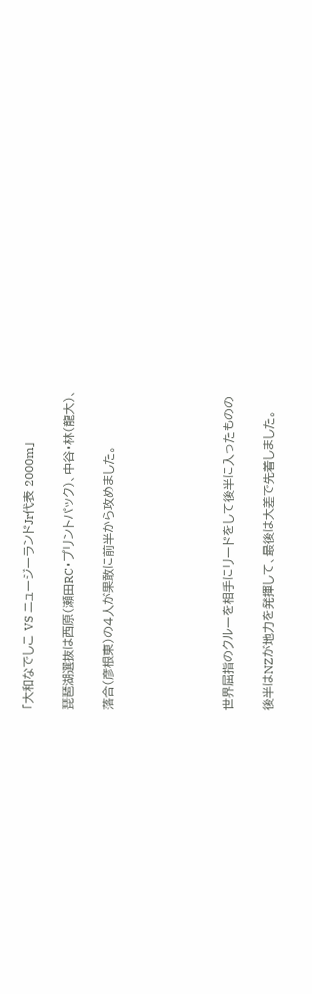「大和なでしこ VS ニュージーランドJr代表 2000m」

琵琶湖選抜は西原(瀬田RC・プリントパック)、中谷・林(龍大)、

落合(彦根東)の4人が果敢に前半から攻めました。





世界屈指のクルーを相手にリードをして後半に入ったものの

後半はNZが地力を発揮して、最後は大差で先着しました。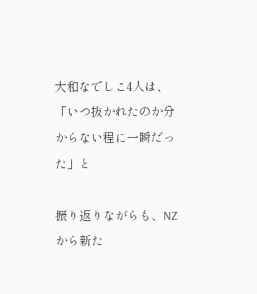大和なでしこ4人は、「いつ抜かれたのか分からない程に一瞬だった」と

振り返りながらも、NZから新た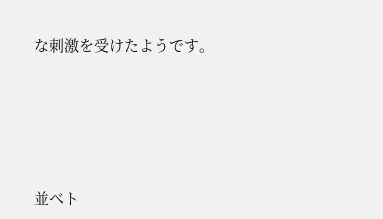な刺激を受けたようです。





並べト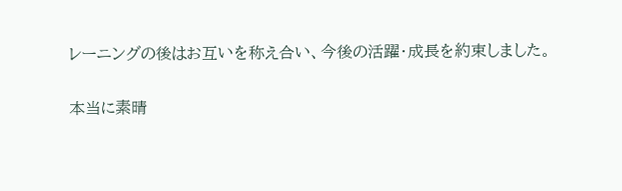レーニングの後はお互いを称え合い、今後の活躍・成長を約束しました。

本当に素晴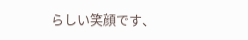らしい笑顔です、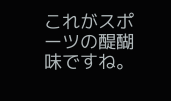これがスポーツの醍醐味ですね。